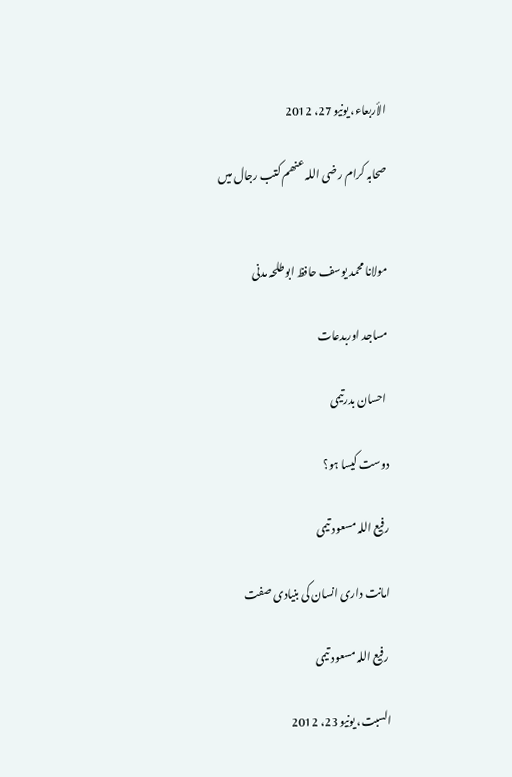الأربعاء، يونيو 27، 2012

صحابہ کرام رضی اللہ عنھم کتب رجال میں


مولانا محمد یوسف حافظ ابوطلحہ مدنی

مساجد اوربدعات

 احسان بدرتیمی

دوست کیسا ہو؟

رفیع اللہ مسعود تیمی

امانت داری انسان کی بنیادی صفت

 رفیع اللہ مسعود تیمی

السبت، يونيو 23، 2012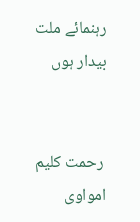رہنمائے ملت بیدار ہوں


 رحمت کلیم امواوی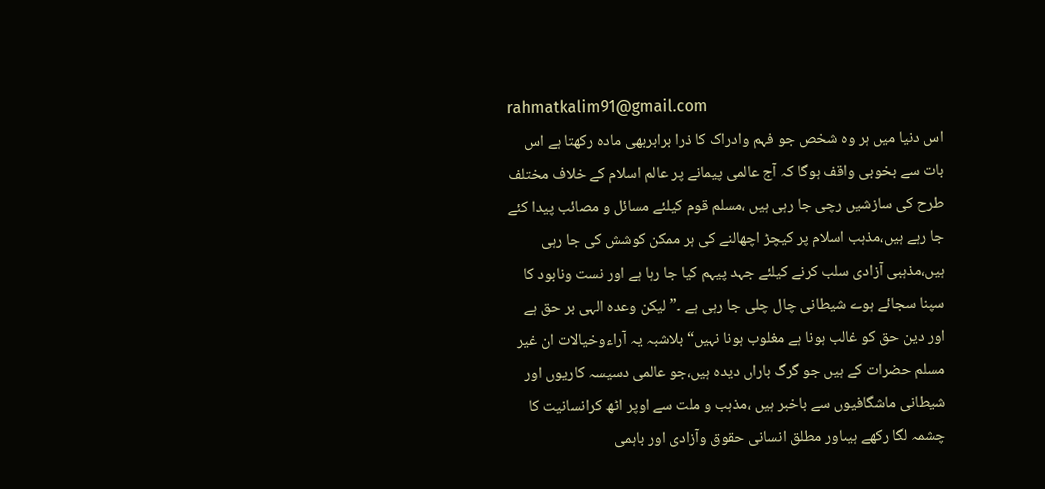rahmatkalim91@gmail.com
اس دنیا میں ہر وہ شخص جو فہم وادراک کا ذرا برابربھی مادہ رکھتا ہے اس بات سے بخوبی واقف ہوگا کہ آج عالمی پیمانے پر عالم اسلام کے خلاف مختلف طرح کی سازشیں رچی جا رہی ہیں ،مسلم قوم کیلئے مسائل و مصائب پیدا کئے جا رہے ہیں،مذہب اسلام پر کیچڑ اچھالنے کی ہر ممکن کوشش کی جا رہی ہیں،مذہبی آزادی سلب کرنے کیلئے جہد پیہم کیا جا رہا ہے اور نست ونابود کا سپنا سجائے ہوے شیطانی چال چلی جا رہی ہے ۔”لیکن وعدہ الہی بر حق ہے اور دین حق کو غالب ہونا ہے مغلوب ہونا نہیں“ بلاشبہ یہ آراءوخیالات ان غیر مسلم حضرات کے ہیں جو گرگ باراں دیدہ ہیں،جو عالمی دسیسہ کاریوں اور شیطانی ماشگافیوں سے باخبر ہیں ،مذہب و ملت سے اوپر اٹھ کرانسانیت کا چشمہ لگا رکھے ہیںاور مطلق انسانی حقوق وآزادی اور باہمی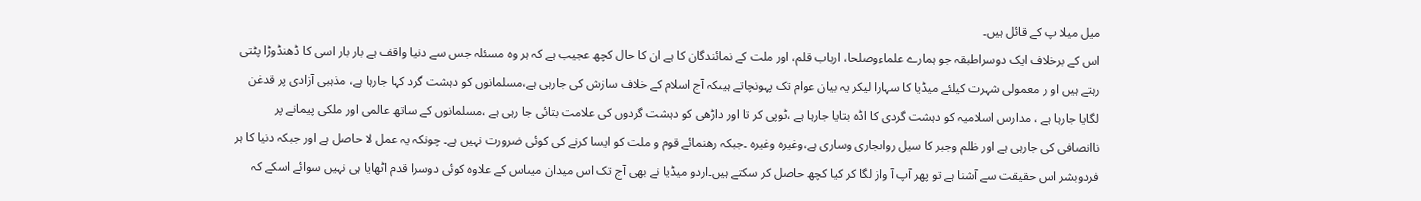میل میلا پ کے قائل ہیں۔
اس کے برخلاف ایک دوسراطبقہ جو ہمارے علماءوصلحا، ارباب قلم، اور ملت کے نمائندگان کا ہے ان کا حال کچھ عجیب ہے کہ ہر وہ مسئلہ جس سے دنیا واقف ہے بار بار اسی کا ڈھنڈوڑا پٹتی رہتے ہیں او ر معمولی شہرت کیلئے میڈیا کا سہارا لیکر یہ بیان عوام تک پہونچاتے ہیںکہ آج اسلام کے خلاف سازش کی جارہی ہے،مسلمانوں کو دہشت گرد کہا جارہا ہے، مذہبی آزادی پر قدغن لگایا جارہا ہے ، مدارس اسلامیہ کو دہشت گردی کا اڈہ بتایا جارہا ہے ،ٹوپی کر تا اور داڑھی کو دہشت گردوں کی علامت بتائی جا رہی ہے ،مسلمانوں کے ساتھ عالمی اور ملکی پیمانے پر ناانصافی کی جارہی ہے اور ظلم وجبر کا سیل رواںجاری وساری ہے،وغیرہ وغیرہ ۔جبکہ رھنمائے قوم و ملت کو ایسا کرنے کی کوئی ضرورت نہیں ہے۔ چونکہ یہ عمل لا حاصل ہے اور جبکہ دنیا کا ہر فردوبشر اس حقیقت سے آشنا ہے تو پھر آپ آ واز لگا کر کیا کچھ حاصل کر سکتے ہیں۔اردو میڈیا نے بھی آج تک اس میدان میںاس کے علاوہ کوئی دوسرا قدم اٹھایا ہی نہیں سوائے اسکے کہ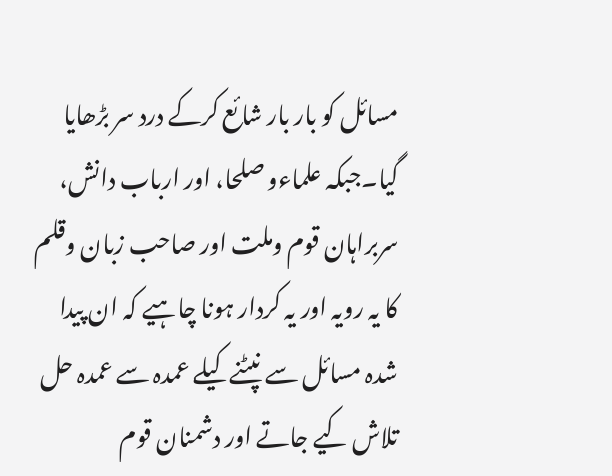مسائل کو بار بار شائع کرکے درد سر بڑھایا گیا۔جبکہ علماءو صلحا، اور ارباب دانش، سربراہان قوم وملت اور صاحب زبان وقلم کا یہ رویہ اور یہ کردار ہونا چاہیے کہ ان پیدا شدہ مسائل سے نپٹنے کیلے عمدہ سے عمدہ حل تلاش کیے جاتے اور دشمنان قوم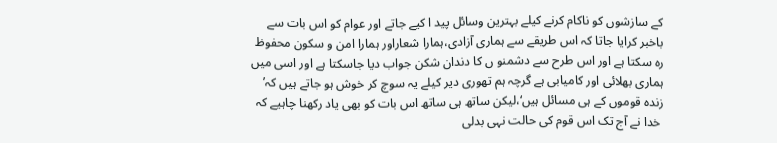کے سازشوں کو ناکام کرنے کیلے بہترین وسائل پید ا کیے جاتے اور عوام کو اس بات سے باخبر کرایا جاتا کہ اس طریقے سے ہماری آزادی،ہمارا شعاراور ہمارا امن و سکون محفوظ رہ سکتا ہے اور اس طرح سے دشمنو ں کا دندان شکن جواب دیا جاسکتا ہے اور اسی میں ہماری بھلائی اور کامیابی ہے گرچہ ہم تھوری دیر کیلے یہ سوچ کر خوش ہو جاتے ہیں کہ’ زندہ قوموں کے ہی مسائل ہیں‘،لیکن ساتھ ہی ساتھ اس بات کو بھی یاد رکھنا چاہیے کہ
 خدا نے آج تک اس قوم کی حالت نہی بدلی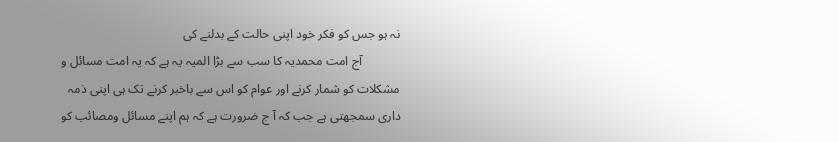نہ ہو جس کو فکر خود اپنی حالت کے بدلنے کی
            آج امت محمدیہ کا سب سے بڑا المیہ یہ ہے کہ یہ امت مسائل و مشکلات کو شمار کرنے اور عوام کو اس سے باخبر کرنے تک ہی اپنی ذمہ داری سمجھتی ہے جب کہ آ ج ضرورت ہے کہ ہم اپنے مسائل ومصائب کو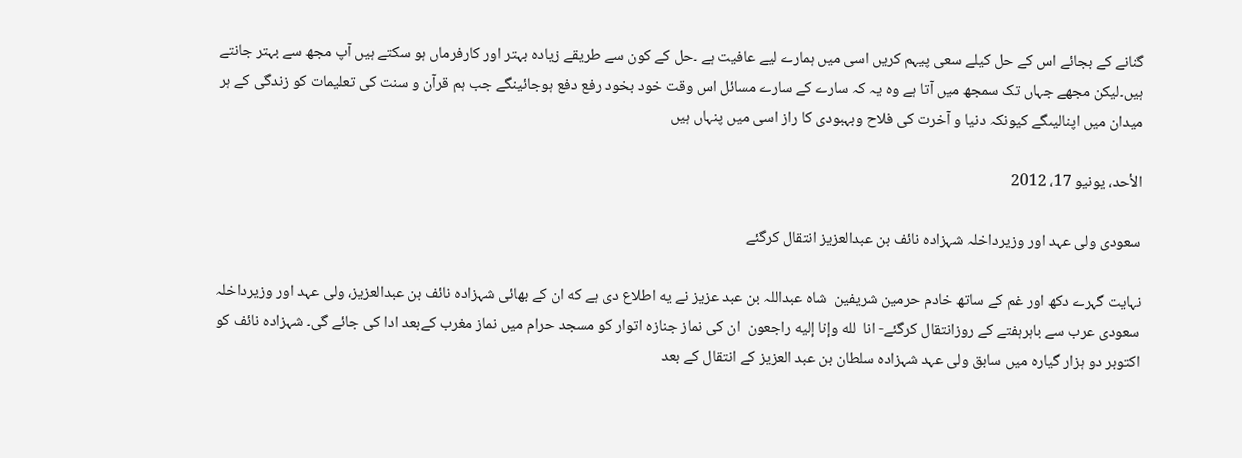گنانے کے بجائے اس کے حل کیلے سعی پیہم کریں اسی میں ہمارے لیے عافیت ہے ۔حل کے کون سے طریقے زیادہ بہتر اور کارفرماں ہو سکتے ہیں آپ مجھ سے بہتر جانتے ہیں۔لیکن مجھے جہاں تک سمجھ میں آتا ہے وہ یہ کہ سارے کے سارے مسائل اس وقت خود بخود رفع دفع ہوجائینگے جب ہم قرآن و سنت کی تعلیمات کو زندگی کے ہر میدان میں اپنالیںگے کیونکہ دنیا و آخرت کی فلاح وبہبودی کا راز اسی میں پنہاں ہیں

الأحد، يونيو 17، 2012

سعودى ولی عہد اور وزیرداخلہ شہزادہ نائف بن عبدالعزیز انتقال كرگئے

نہايت گہرے دکھ اور غم کے ساتھ خادم حرمين شريفين  شاہ عبداللہ بن عبد عزیز نے يه اطلاع دى ہے كه ان كے بھائی شہزادہ نائف بن عبدالعزیز، ولی عہد اور وزیرداخلہ  سعودی عرب سے باہرہفتے کے روزانتقال كرگئے- انا  لله وإنا إليه راجعون  ان کی نماز جنازہ اتوار کو مسجد حرام میں نماز مغرب کےبعد ادا کی جائے گی۔ شہزادہ نائف کو اکتوبر دو ہزار گیارہ میں سابق ولی عہد شہزادہ سلطان بن عبد العزیز کے انتقال کے بعد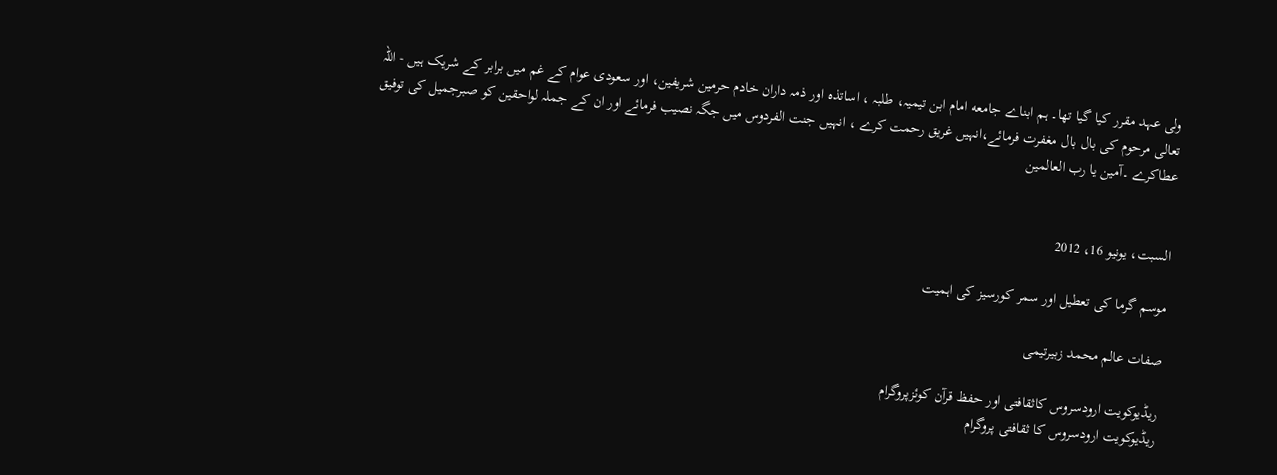ولی عہد مقرر کیا گیا تھا۔ ہم ابناے جامعه امام ابن تیمیہ، طلبہ ، اساتذہ اور ذمہ داران خادم حرمين شريفين، اور سعودى عوام کے غم میں برابر کے شریک ہیں - اللہ تعالی مرحوم کی بال بال مغفرت فرمائے،انہیں غریق رحمت کرے ، انہیں جنت الفردوس میں جگہ نصیب فرمائے اور ان کے جملہ لواحقین کو صبرجمیل کی توفیق عطاکرے ۔آمین یا رب العالمین


السبت، يونيو 16، 2012

موسم گرما کی تعطیل اور سمر کورسیز کی اہمیت

صفات عالم محمد زبیرتیمی

ریڈیوکویت ارودسروس کاثقافتی اور حفظ قرآن کوئزپروگرام
ریڈیوکویت ارودسروس کا ثقافتی پروگرام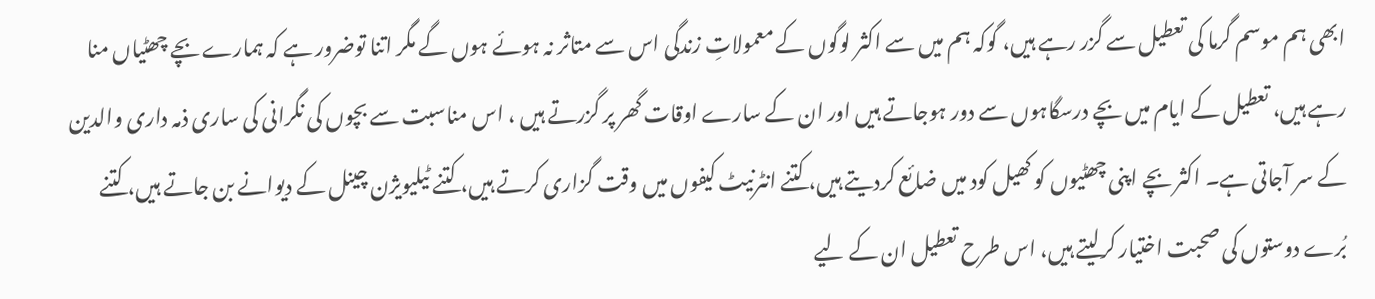ابھی ہم موسم گرما کی تعطیل سے گزر رہے ہیں، گوکہ ہم میں سے اکثر لوگوں کے معمولاتِ زندگی اس سے متاثر نہ ہوئے ہوں گے مگر اتنا توضرور ہے کہ ہمارے بچے چھٹیاں منا رہے ہیں، تعطیل کے ایام میں بچے درسگاہوں سے دور ہوجاتے ہیں اور ان کے سارے اوقات گھر پر گزرتے ہیں ، اس مناسبت سے بچوں کی نگرانی کی ساری ذمہ داری والدین کے سر آجاتی ہے۔ اکثر بچے اپنی چھٹیوں کو کھیل کود میں ضائع کردیتے ہیں، کتنے انٹرنیٹ کیفوں میں وقت گزاری کرتے ہیں، کتنے ٹیلیویژن چینل کے دیوانے بن جاتے ہیں، کتنے بُرے دوستوں کی صحبت اختیار کرلیتے ہیں، اس طرح تعطیل ان کے لیے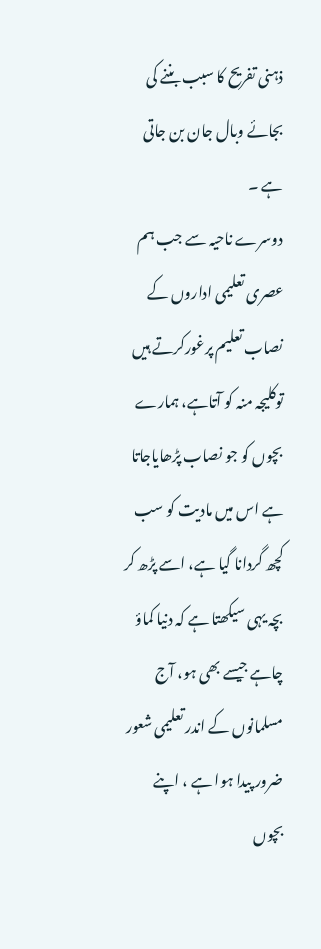ذہنی تفریح کا سبب بننے کی بجائے وبال جان بن جاتی ہے ۔
دوسرے ناحیہ سے جب ہم عصری تعلیمی اداروں کے نصاب تعلیم پرغورکرتے ہیں توکلیجہ منہ کو آتاہے، ہمارے بچوں کو جو نصاب پڑھایاجاتا ہے اس میں مادیت کو سب کچھ گردانا گیا ہے، اسے پڑھ کر بچہ یہی سیکھتا ہے کہ دنیا کماؤ چاہے جیسے بھی ہو، آج مسلمانوں کے اندر تعلیمی شعور ضرور پیدا ہوا ہے ، اپنے بچوں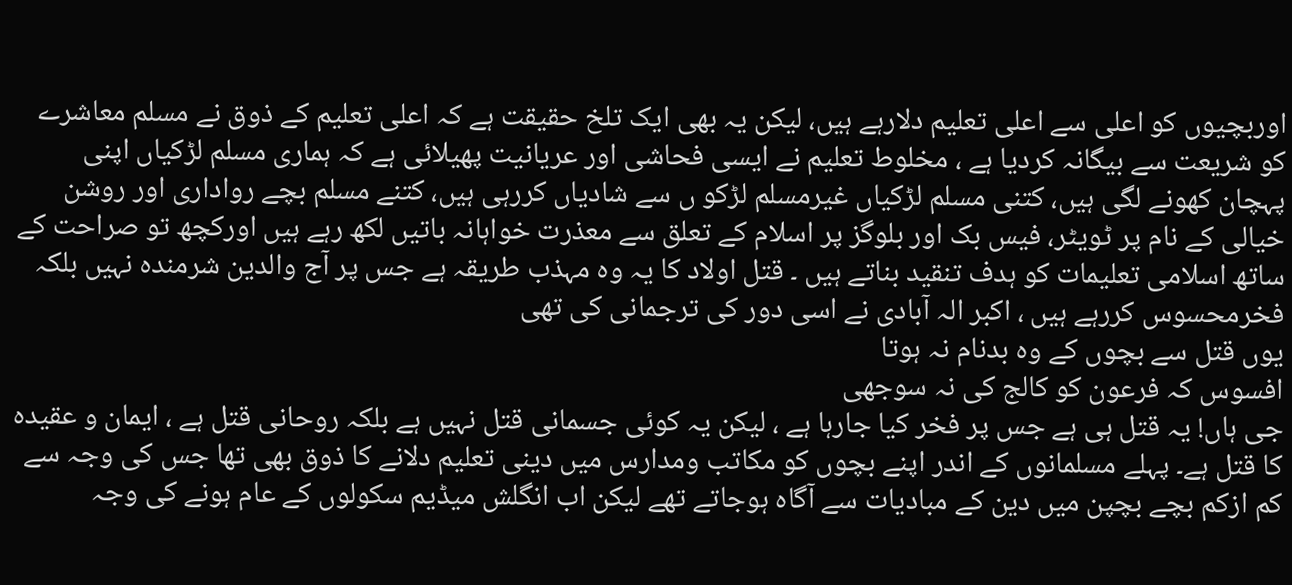اوربچیوں کو اعلی سے اعلی تعلیم دلارہے ہیں، لیکن یہ بھی ایک تلخ حقیقت ہے کہ اعلی تعلیم کے ذوق نے مسلم معاشرے کو شریعت سے بیگانہ کردیا ہے ، مخلوط تعلیم نے ایسی فحاشی اور عریانیت پھیلائی ہے کہ ہماری مسلم لڑکیاں اپنی پہچان کھونے لگی ہیں، کتنی مسلم لڑکیاں غیرمسلم لڑکو ں سے شادیاں کررہی ہیں، کتنے مسلم بچے رواداری اور روشن خیالی کے نام پر ٹویٹر، فیس بک اور بلوگز پر اسلام کے تعلق سے معذرت خواہانہ باتیں لکھ رہے ہیں اورکچھ تو صراحت کے ساتھ اسلامی تعلیمات کو ہدف تنقید بناتے ہیں ۔ قتل اولاد کا یہ وہ مہذب طریقہ ہے جس پر آج والدین شرمندہ نہیں بلکہ فخرمحسوس کررہے ہیں ، اکبر الہ آبادی نے اسی دور کی ترجمانی کی تھی
یوں قتل سے بچوں کے وہ بدنام نہ ہوتا
افسوس کہ فرعون کو کالج کی نہ سوجھی
جی ہاں! یہ قتل ہی ہے جس پر فخر کیا جارہا ہے ، لیکن یہ کوئی جسمانی قتل نہیں ہے بلکہ روحانی قتل ہے ، ایمان و عقیدہ کا قتل ہے۔ پہلے مسلمانوں کے اندر اپنے بچوں کو مکاتب ومدارس میں دینی تعلیم دلانے کا ذوق بھی تھا جس کی وجہ سے کم ازکم بچے بچپن میں دین کے مبادیات سے آگاہ ہوجاتے تھے لیکن اب انگلش میڈیم سکولوں کے عام ہونے کی وجہ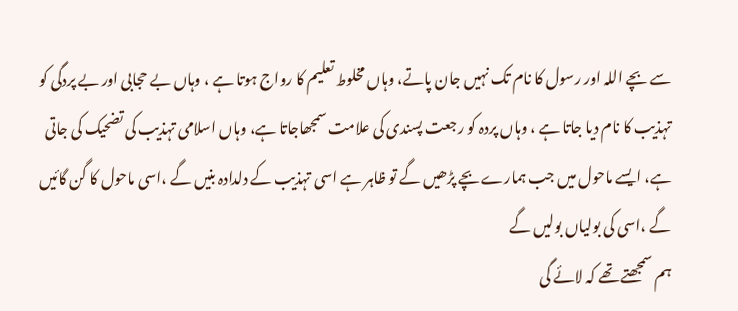سے بچے اللہ اور رسول کا نام تک نہیں جان پاتے، وہاں مخلوط تعلیم کا رواج ہوتا ہے ، وہاں بے حجابی اور بے پردگی کو تہذیب کا نام دیا جاتا ہے ، وہاں پردہ کو رجعت پسندی کی علامت سمجھاجاتا ہے، وہاں اسلامی تہذیب کی تضحیک کی جاتی ہے، ایسے ماحول میں جب ہمارے بچے پڑھیں گے تو ظاہر ہے اسی تہذیب کے دلدادہ بنیں گے ،اسی ماحول کا گن گائیں گے ،اسى کی بولیاں بوليں گے
ہم سمجھتے تھے کہ لائے گی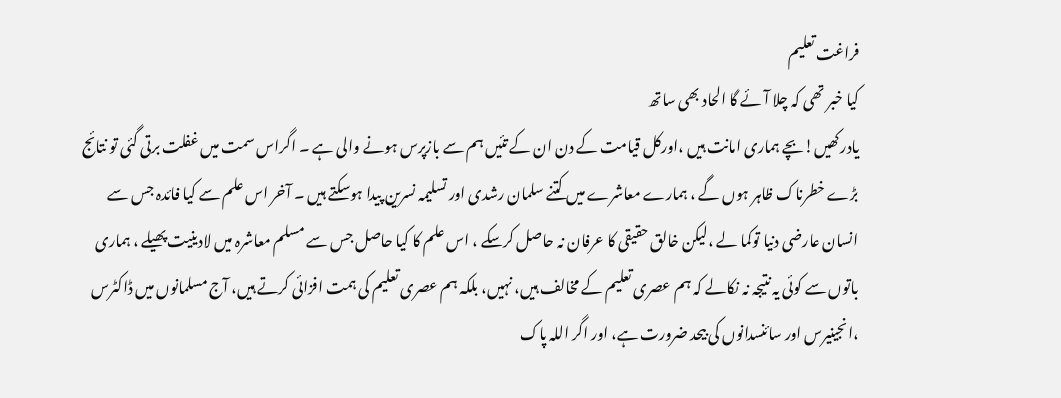فراغت تعلیم
کیا خبر تھی کہ چلا آئے گا الحاد بھی ساتھ
یادرکھیں!بچے ہماری امانت ہیں ،اورکل قیامت کے دن ان کے تئیں ہم سے بازپرس ہونے والی ہے ۔ اگراس سمت میں غفلت برتی گئی تو نتائج بڑے خطرناک ظاہر ہوں گے ، ہمارے معاشرے میں کتنے سلمان رشدی اور تسلیمہ نسرین پیدا ہوسکتے ہیں ۔ آخر اس علم سے کیا فائدہ جس سے انسان عارضی دنیا توکما لے ،لیکن خالق حقیقی کا عرفان نہ حاصل کرسکے ، اس علم کا کیا حاصل جس سے مسلم معاشرہ میں لادینیت پھیلے ، ہماری باتوں سے کوئی یہ نتیجہ نہ نکالے کہ ہم عصری تعلیم کے مخالف ہیں، نہیں، بلکہ ہم عصری تعلیم کی ہمت افزائی کرتے ہیں، آج مسلمانوں میں ڈاکٹرس ،انجینیرس اور سائنسدانوں کی بیحد ضرورت ہے، اور اگر اللہ پاک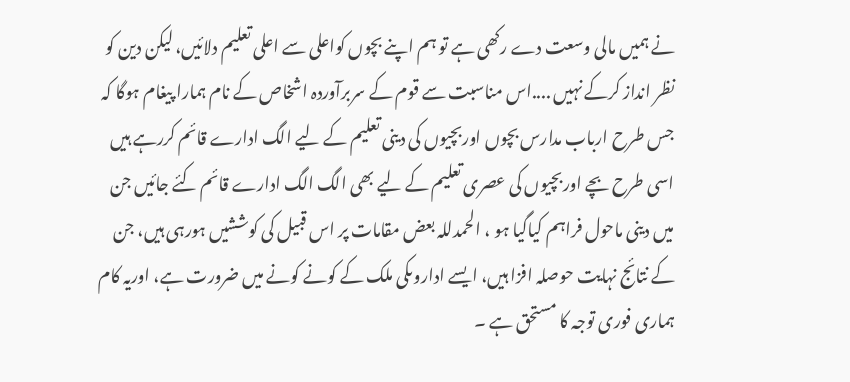نے ہمیں مالی وسعت دے رکھی ہے تو ہم اپنے بچوں کواعلی سے اعلی تعلیم دلائیں، لیکن دین کو نظر انداز کرکے نہیں ....اس مناسبت سے قوم کے سربرآوردہ اشخاص کے نام ہمارا پیغام ہوگا کہ جس طرح ارباب مدارس بچوں اوربچیوں کی دینی تعلیم کے لیے الگ ادارے قائم کررہے ہیں اسی طرح بچے اوربچیوں کی عصری تعلیم کے لیے بھی الگ الگ ادارے قائم کئے جائیں جن میں دینی ماحول فراہم کیاگیا ہو ، الحمدللہ بعض مقامات پر اس قبیل کی کوششیں ہورہی ہیں، جن کے نتائج نہایت حوصلہ افزا ہیں، ایسے اداروںکی ملک کے کونے کونے میں ضرورت ہے، اوریہ کام ہماری فوری توجہ کا مستحق ہے ۔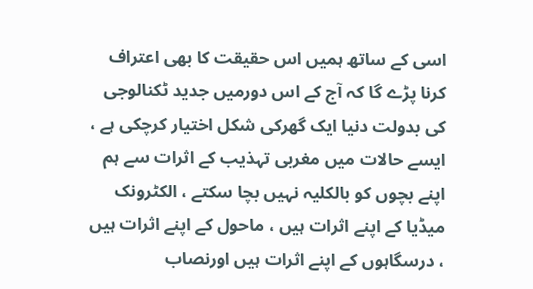اسی کے ساتھ ہمیں اس حقیقت کا بھی اعتراف کرنا پڑے گا کہ آج کے اس دورمیں جدید ٹکنالوجی کی بدولت دنیا ایک گھرکی شکل اختیار کرچکی ہے ، ایسے حالات میں مغربی تہذیب کے اثرات سے ہم اپنے بچوں کو بالکلیہ نہیں بچا سکتے ، الکٹرونک میڈیا کے اپنے اثرات ہیں ، ماحول کے اپنے اثرات ہیں ، درسگاہوں کے اپنے اثرات ہیں اورنصاب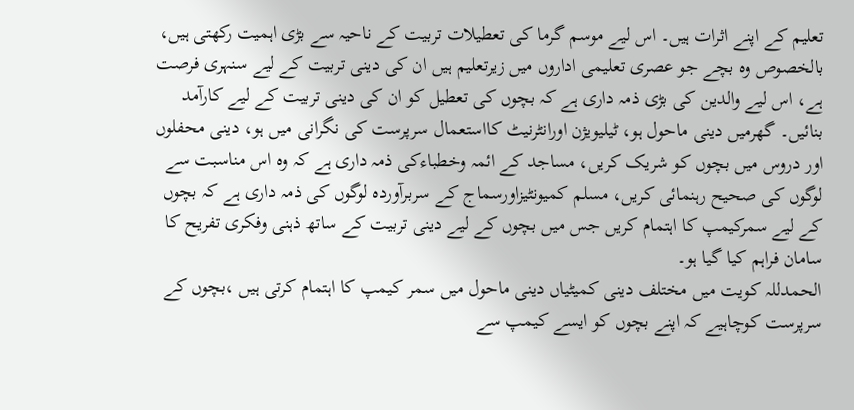تعلیم کے اپنے اثرات ہیں۔ اس لیے موسم گرما کی تعطیلات تربیت کے ناحیہ سے بڑی اہمیت رکھتی ہیں، بالخصوص وہ بچے جو عصری تعلیمی اداروں میں زیرتعلیم ہیں ان کی دینی تربیت کے لیے سنہری فرصت ہے، اس لیے والدین کی بڑی ذمہ داری ہے کہ بچوں کی تعطیل کو ان کی دینی تربیت کے لیے کارآمد بنائیں۔ گھرمیں دینی ماحول ہو، ٹیلیویژن اورانٹرنیٹ کااستعمال سرپرست کی نگرانی میں ہو، دینی محفلوں اور دروس میں بچوں کو شریک کریں، مساجد کے ائمہ وخطباءکی ذمہ داری ہے کہ وہ اس مناسبت سے لوگوں کی صحیح رہنمائی کریں، مسلم کمیونٹیزاورسماج کے سربرآوردہ لوگوں کی ذمہ داری ہے کہ بچوں کے لیے سمرکیمپ کا اہتمام کریں جس میں بچوں کے لیے دینی تربیت کے ساتھ ذہنی وفکری تفریح کا سامان فراہم کیا گیا ہو۔
الحمدللہ کویت میں مختلف دینی کمیٹیاں دینی ماحول میں سمر کیمپ کا اہتمام کرتی ہیں ،بچوں کے سرپرست کوچاہیے کہ اپنے بچوں کو ایسے کیمپ سے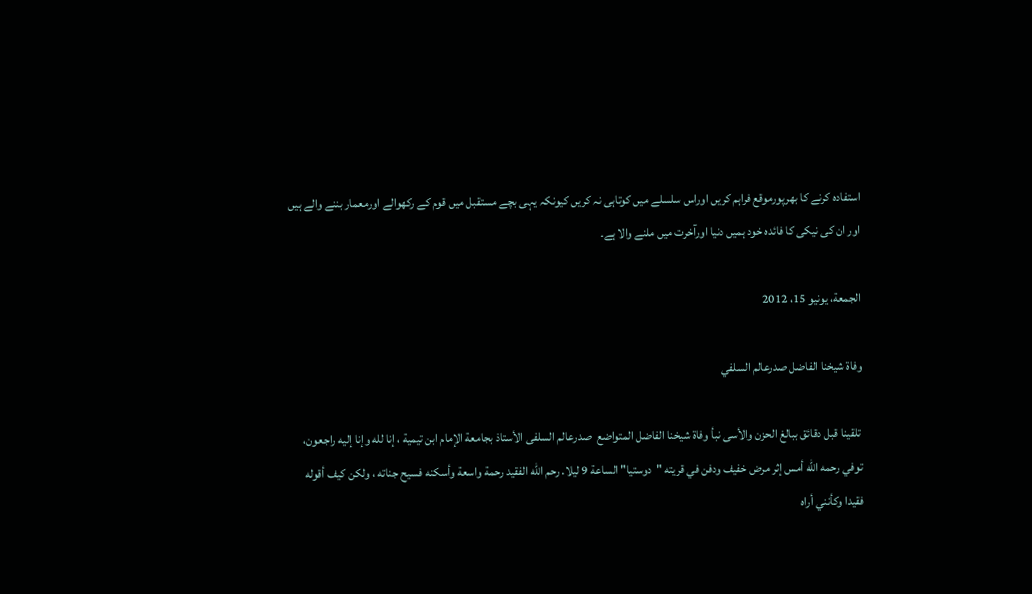استفادہ کرنے کا بھرپورموقع فراہم کریں اوراس سلسلے میں کوتاہی نہ کریں کیونکہ یہی بچے مستقبل میں قوم کے رکھوالے اورمعمار بننے والے ہیں اور ان کی نیکی کا فائدہ خود ہمیں دنیا اورآخرت میں ملنے والا ہے۔

الجمعة، يونيو 15، 2012

وفاة شيخنا الفاضل صدرعالم السلفي

 تلقينا قبل دقائق ببالغ الحزن والأسى نبأ وفاة شيخنا الفاضل المتواضع  صدرعالم السلفى الأستاذ بجامعة الإمام ابن تيمية ، إنا لله وإنا إليه راجعون، توفي رحمه الله أمس إثر مرض خفيف ودفن في قريته "دوستيا" الساعة 9 ليلا. رحم الله الفقيد رحمة واسعة وأسكنه فسيح جناته ، ولكن كيف أقوله فقيدا وكأنني أراه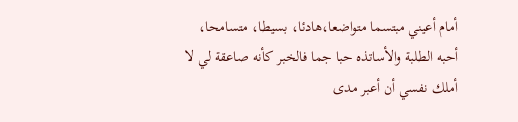أمام أعيني مبتسما متواضعا،هادئا، بسيطا، متسامحا، أحبه الطلبة والأساتذه حبا جما فالخبر كأنه صاعقة لي لا أملك نفسي أن أعبر مدى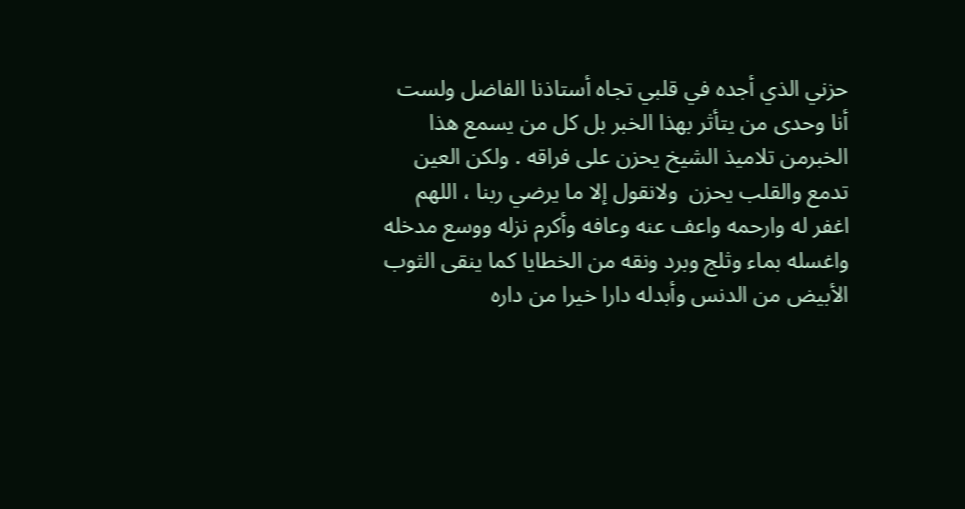حزني الذي أجده في قلبي تجاه أستاذنا الفاضل ولست أنا وحدى من يتأثر بهذا الخبر بل كل من يسمع هذا الخبرمن تلاميذ الشيخ يحزن على فراقه . ولكن العين تدمع والقلب يحزن  ولانقول إلا ما يرضي ربنا ، اللهم اغفر له وارحمه واعف عنه وعافه وأكرم نزله ووسع مدخله واغسله بماء وثلج وبرد ونقه من الخطايا كما ينقى الثوب الأبيض من الدنس وأبدله دارا خيرا من داره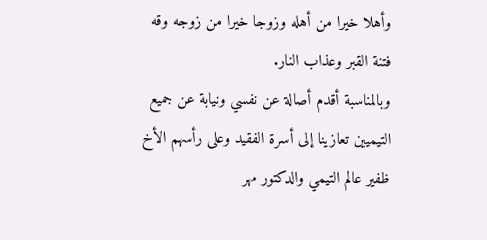وأهلا خيرا من أهله وزوجا خيرا من زوجه وقه فتنة القبر وعذاب النار.
وبالمناسبة أقدم أصالة عن نفسي ونيابة عن جميع التيميين تعازينا إلى أسرة الفقيد وعلى رأسهم الأخ ظفير عالم التيمي والدكتور مهر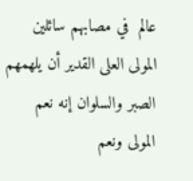عالم  في مصابهم سائلين المولى العلى القدير أن يلهمهم الصبر والسلوان إنه نعم المولى ونعم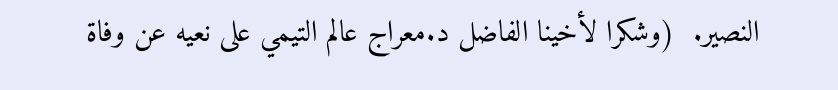النصير.  (وشكرا لأخينا الفاضل د.معراج عالم التيمي على نعيه عن وفاة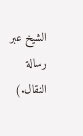الشيخ عبر رسالة النقال.)